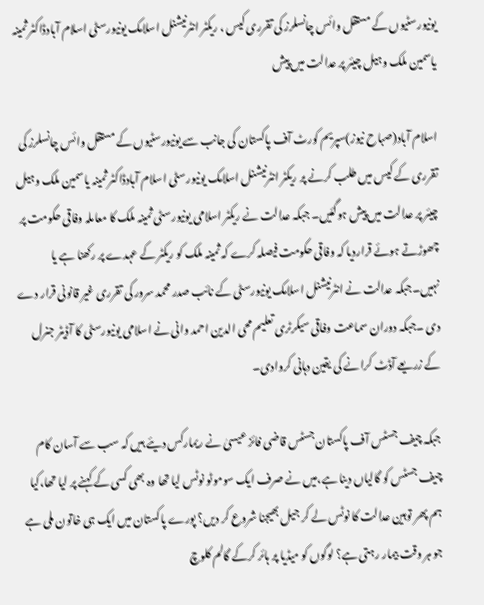یونیورسٹیوں کے مستقل وائس چانسلرز کی تقرری کیس ، ریکٹر انٹرنیشنل اسلامک یونیورسٹی اسلام آبادڈاکٹر ثمینہ یاسمین ملک وہیل چیئر پر عدالت میں پیش

اسلام آباد(صباح نیوز)سپریم کورٹ آف پاکستان کی جانب سے یونیورسٹیوں کے مستقل وائس چانسلرز کی تقرری کے کیس میں طلب کرنے پر ریکٹر انٹرنیشنل اسلامک یونیورسٹی اسلام آبادڈاکٹر ثمینہ یاسمین ملک وہیل چیئر پر عدالت میں پیش ہوگئیں۔ جبکہ عدالت نے ریکٹر اسلامی یونیورسٹی ثمینہ ملک کا معاملہ وفاقی حکومت پر چھوڑتے ہوئے قراردیا کہ وفاقی حکومت فیصلہ کرے کہ ثمینہ ملک کو ریکٹر کے عہدے پر رکھنا ہے یا نہیں۔جبکہ عدالت نے انٹرنیشنل اسلامک یونیورسٹی کے نائب صدر محمد سرور کی تقرری غیر قانونی قرار دے دی ۔جبکہ دوران سماعت وفاقی سیکرٹری تعلیم محی الدین احمد وانی نے اسلامی یونیورسٹی کا آڈیٹر جنرل کے زریعے آڈٹ کرانے کی یقین دہانی کروادی۔

جبکہ چیف جسٹس آف پاکستان جسٹس قاضی فائز عیسیٰ نے ریمارکس دیئے ہیں کہ سب سے آسان کام چیف جسٹس کو گالیاں دینا ہے،میں نے صرف ایک سوموٹو نوٹس لیا تھا وہ بھی کسی کے کہنے پر لیا تھا،کیا ہم پھر توہین عدالت کا نوٹس لے کر جیل بھیجنا شروع کر دیں؟ پورے پاکستان میں ایک ہی خاتون ملی ہے جو ہر وقت بیمار رہتی ہے؟ لوگوں کو میڈیا پر ہائر کرکے گالم کلوچ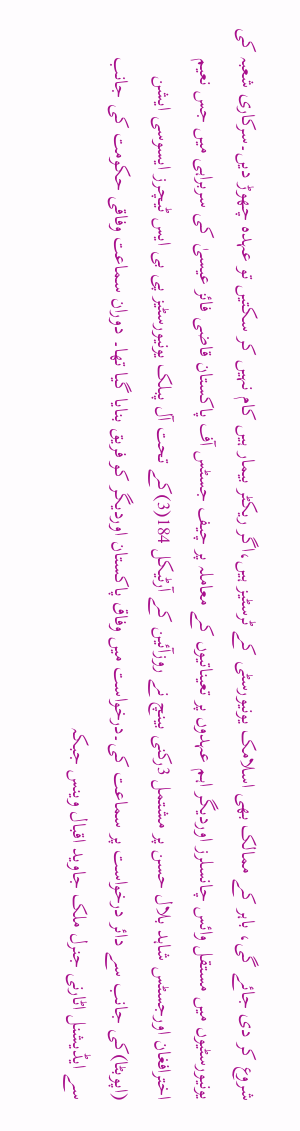شروع کر دی جائے گی، باہر کے ممالک بھی اسلامک یونیورسٹی کے ٹرسٹیز ہیں،اگر ریکٹر بیمار ہیں کام نہیں کر سکتیں تو عہدہ چھوڑ دیں۔سرکاری شعبہ کی یونیورسٹیوں میں مستقل وائس چانسلرز اوردیگر اہم عہدوں پر تعیناتیوں کے معاملہ پر چیف جسٹس آف پاکستان قاضی فائز عیسیٰ کی سربراہی میں جس نعیم اخترافغان اورجسٹس شاہد بلال حسن پر مشتمل 3رکنی بینچ نے روزآئین کے آرٹیکل 184(3)کے تحت آل پبلک یونیورسٹیز پی بی ایس ٹیچرز ایسوسی ایشن (اپوبٹا)کی جانب سے دائر درخواست پر سماعت کی۔درخواست میں وفاق پاکستان اوردیگر کو فریق بنایا گیا تھا۔ دوران سماعت وفاقی حکومت کی جانب سے ایڈیشنل اٹارنی جنرل ملک جاوید اقبال وینس جبکہ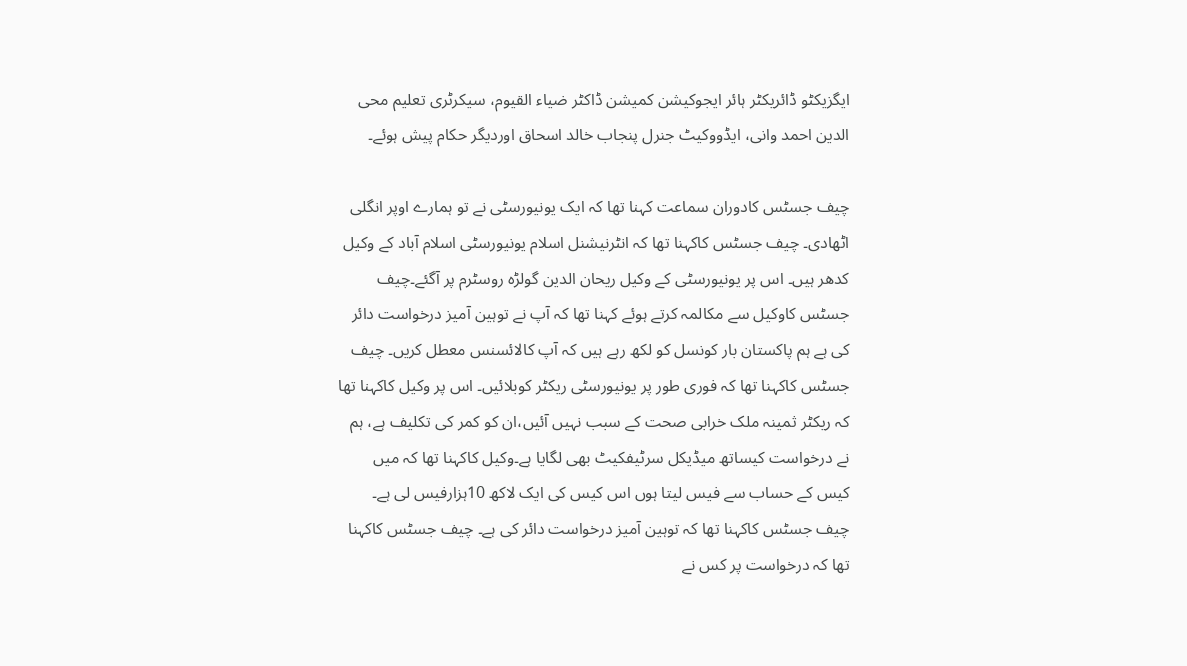ایگزیکٹو ڈائریکٹر ہائر ایجوکیشن کمیشن ڈاکٹر ضیاء القیوم، سیکرٹری تعلیم محی الدین احمد وانی، ایڈووکیٹ جنرل پنجاب خالد اسحاق اوردیگر حکام پیش ہوئے۔

چیف جسٹس کادوران سماعت کہنا تھا کہ ایک یونیورسٹی نے تو ہمارے اوپر انگلی اٹھادی۔ چیف جسٹس کاکہنا تھا کہ انٹرنیشنل اسلام یونیورسٹی اسلام آباد کے وکیل کدھر ہیں۔ اس پر یونیورسٹی کے وکیل ریحان الدین گولڑہ روسٹرم پر آگئے۔چیف جسٹس کاوکیل سے مکالمہ کرتے ہوئے کہنا تھا کہ آپ نے توہین آمیز درخواست دائر کی ہے ہم پاکستان بار کونسل کو لکھ رہے ہیں کہ آپ کالائسنس معطل کریں۔ چیف جسٹس کاکہنا تھا کہ فوری طور پر یونیورسٹی ریکٹر کوبلائیں۔ اس پر وکیل کاکہنا تھا کہ ریکٹر ثمینہ ملک خرابی صحت کے سبب نہیں آئیں،ان کو کمر کی تکلیف ہے، ہم نے درخواست کیساتھ میڈیکل سرٹیفکیٹ بھی لگایا ہے۔وکیل کاکہنا تھا کہ میں کیس کے حساب سے فیس لیتا ہوں اس کیس کی ایک لاکھ 10ہزارفیس لی ہے۔ چیف جسٹس کاکہنا تھا کہ توہین آمیز درخواست دائر کی ہے۔ چیف جسٹس کاکہنا تھا کہ درخواست پر کس نے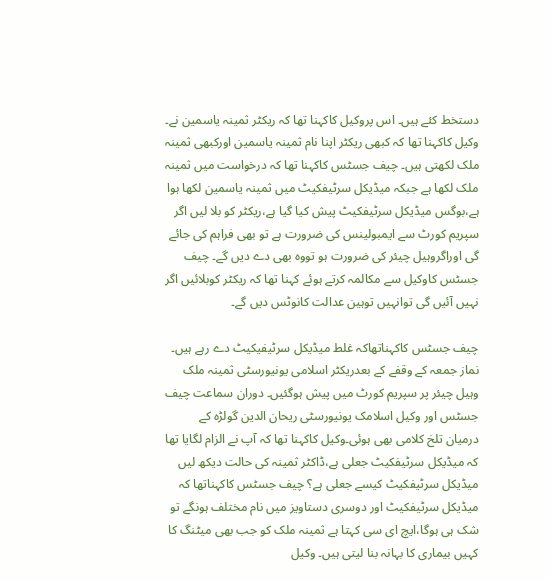دستخط کئے ہیں۔ اس پروکیل کاکہنا تھا کہ ریکٹر ثمینہ یاسمین نے۔ وکیل کاکہنا تھا کہ کبھی ریکٹر اپنا نام ثمینہ یاسمین اورکبھی ثمینہ ملک لکھتی ہیں۔ چیف جسٹس کاکہنا تھا کہ درخواست میں ثمینہ ملک لکھا ہے جبکہ میڈیکل سرٹیفکیٹ میں ثمینہ یاسمین لکھا ہوا ہے،بوگس میڈیکل سرٹیفکیٹ پیش کیا گیا ہے،ریکٹر کو بلا لیں اگر سپریم کورٹ سے ایمبولینس کی ضرورت ہے تو بھی فراہم کی جائے گی اوراگروہیل چیئر کی ضرورت ہو تووہ بھی دے دیں گے۔ چیف جسٹس کاوکیل سے مکالمہ کرتے ہوئے کہنا تھا کہ ریکٹر کوبلائیں اگر نہیں آئیں گی توانہیں توہین عدالت کانوٹس دیں گے۔

چیف جسٹس کاکہناتھاکہ غلط میڈیکل سرٹیفیکیٹ دے رہے ہیں۔ نماز جمعہ کے وقفے کے بعدریکٹر اسلامی یونیورسٹی ثمینہ ملک وہیل چیئر پر سپریم کورٹ میں پیش ہوگئیں۔ دوران سماعت چیف جسٹس اور وکیل اسلامک یونیورسٹی ریحان الدین گولڑہ کے درمیان تلخ کلامی بھی ہوئی۔وکیل کاکہنا تھا کہ آپ نے الزام لگایا تھا کہ میڈیکل سرٹیفکیٹ جعلی ہے،ڈاکٹر ثمینہ کی حالت دیکھ لیں میڈیکل سرٹیفکیٹ کیسے جعلی ہے؟ چیف جسٹس کاکہناتھا کہ میڈیکل سرٹیفکیٹ اور دوسری دستاویز میں نام مختلف ہونگے تو شک ہی ہوگا،ایچ ای سی کہتا ہے ثمینہ ملک کو جب بھی میٹنگ کا کہیں بیماری کا بہانہ بنا لیتی ہیں۔ وکیل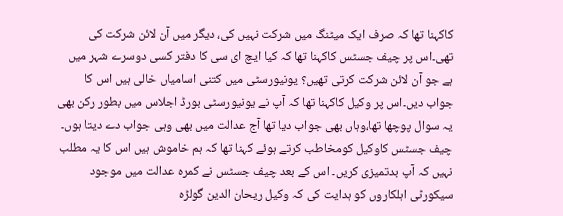کاکہنا تھا کہ صرف ایک میٹنگ میں شرکت نہیں کی، دیگر میں آن لائن شرکت کی تھی۔اس پر چیف جسٹس کاکہنا تھا کہ کیا ایچ ای سی کا دفتر کسی دوسرے شہر میں ہے جو آن لائن شرکت کرتی تھیں؟ یونیورسٹی میں کتنی اسامیاں خالی ہیں اس کا جواب دیں۔اس پر وکیل کاکہنا تھا کہ آپ نے یونیورسٹی بورڈ اجلاس میں بطور رکن بھی یہ سوال پوچھا تھا،وہاں بھی جواب دیا تھا آج عدالت میں بھی وہی جواب دے دیتا ہوں۔ چیف جسٹس کاوکیل کومخاطب کرتے ہوئے کہنا تھا کہ ہم خاموش ہیں اس کا یہ مطلب نہیں کہ آپ بدتمیزی کریں۔ اس کے بعد چیف جسٹس نے کمرہ عدالت میں موجود سیکورٹی اہلکاروں کو ہدایت کی کہ وکیل ریحان الدین گولڑہ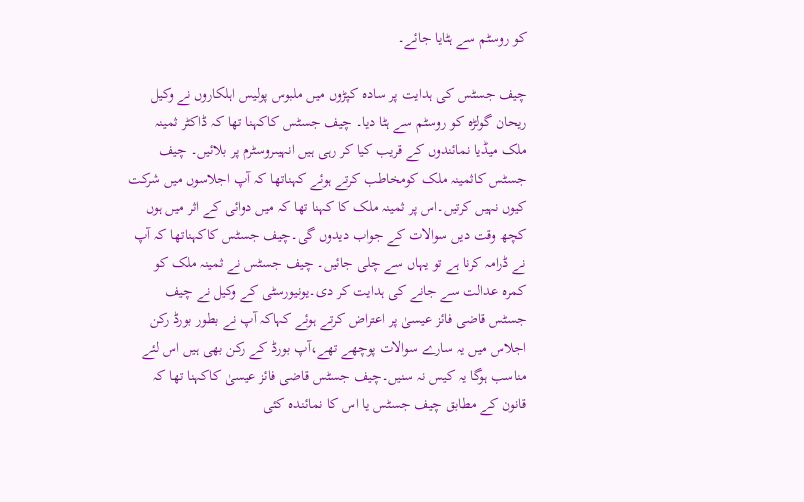کو روسٹم سے ہٹایا جائے۔

چیف جسٹس کی ہدایت پر سادہ کپڑوں میں ملبوس پولیس اہلکاروں نے وکیل ریحان گولڑہ کو روسٹم سے ہٹا دیا۔ چیف جسٹس کاکہنا تھا کہ ڈاکٹر ثمینہ ملک میڈیا نمائندوں کے قریب کیا کر رہی ہیں انہیںروسٹرم پر بلائیں۔ چیف جسٹس کاثمینہ ملک کومخاطب کرتے ہوئے کہناتھا کہ آپ اجلاسوں میں شرکت کیوں نہیں کرتیں۔اس پر ثمینہ ملک کا کہنا تھا کہ میں دوائی کے اثر میں ہوں کچھ وقت دیں سوالات کے جواب دیدوں گی۔چیف جسٹس کاکہناتھا کہ آپ نے ڈرامہ کرنا ہے تو یہاں سے چلی جائیں۔ چیف جسٹس نے ثمینہ ملک کو کمرہ عدالت سے جانے کی ہدایت کر دی۔یونیورسٹی کے وکیل نے چیف جسٹس قاضی فائز عیسیٰ پر اعتراض کرتے ہوئے کہاکہ آپ نے بطور بورڈ رکن اجلاس میں یہ سارے سوالات پوچھے تھے،آپ بورڈ کے رکن بھی ہیں اس لئے مناسب ہوگا یہ کیس نہ سنیں۔چیف جسٹس قاضی فائز عیسیٰ کاکہنا تھا کہ قانون کے مطابق چیف جسٹس یا اس کا نمائندہ کئی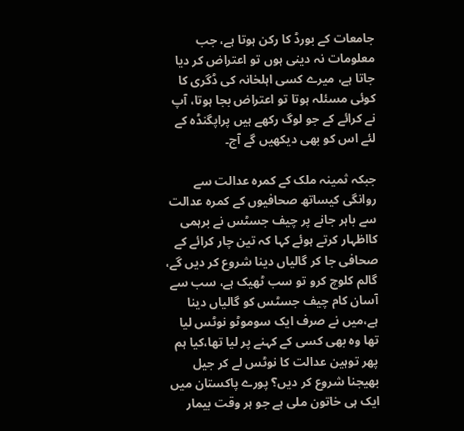جامعات کے بورڈ کا رکن ہوتا ہے، جب معلومات نہ دینی ہوں تو اعتراض کر دیا جاتا ہے، میرے کسی اہلخانہ کی ڈگری کا کوئی مسئلہ ہوتا تو اعتراض بجا ہوتا، آپ نے کرائے کے جو لوگ رکھے ہیں پراپگنڈہ کے لئے اس کو بھی دیکھیں گے آج۔

جبکہ ثمینہ ملک کے کمرہ عدالت سے روانگی کیساتھ صحافیوں کے کمرہ عدالت سے باہر جانے پر چیف جسٹس نے برہمی کااظہار کرتے ہوئے کہا کہ تین چار کرائے کے صحافی جا کر گالیاں دینا شروع کر دیں گے، گالم کلوچ کرو تو سب ٹھیک ہے، سب سے آسان کام چیف جسٹس کو گالیاں دینا ہے،میں نے صرف ایک سوموٹو نوٹس لیا تھا وہ بھی کسی کے کہنے پر لیا تھا،کیا ہم پھر توہین عدالت کا نوٹس لے کر جیل بھیجنا شروع کر دیں؟ پورے پاکستان میں ایک ہی خاتون ملی ہے جو ہر وقت بیمار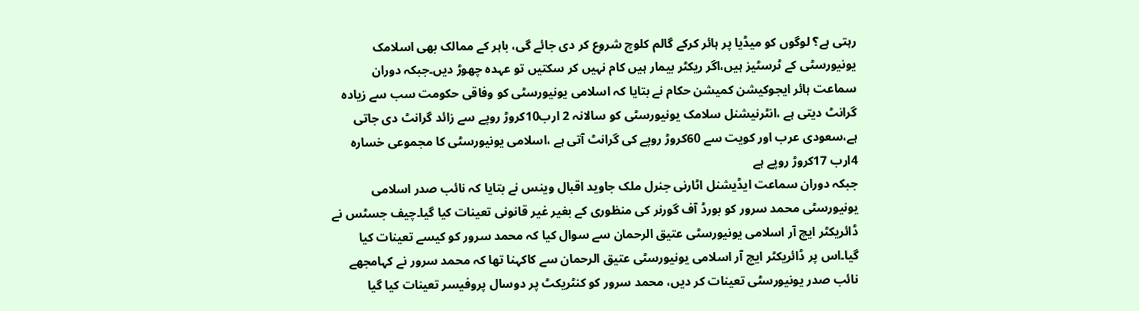رہتی ہے؟ لوگوں کو میڈیا پر ہائر کرکے گالم کلوچ شروع کر دی جائے گی، باہر کے ممالک بھی اسلامک یونیورسٹی کے ٹرسٹیز ہیں،اگر ریکٹر بیمار ہیں کام نہیں کر سکتیں تو عہدہ چھوڑ دیں۔جبکہ دوران سماعت ہائر ایجوکیشن کمیشن حکام نے بتایا کہ اسلامی یونیورسٹی کو وفاقی حکومت سب سے زیادہ گرانٹ دیتی ہے ،انٹرنیشنل سلامک یونیورسٹی کو سالانہ 2 ارب10کروڑ روپے سے زائد گرانٹ دی جاتی ہے،سعودی عرب اور کویت سے 60کروڑ روپے کی گرانٹ آتی ہے ،اسلامی یونیورسٹی کا مجموعی خسارہ 4ارب 17کروڑ روپے ہے
جبکہ دوران سماعت ایڈیشنل اٹارنی جنرل ملک جاوید اقبال وینس نے بتایا کہ نائب صدر اسلامی یونیورسٹی محمد سرور کو بورڈ آف گورنر کی منظوری کے بغیر غیر قانونی تعینات کیا گیا۔چیف جسٹس نے ڈائریکٹر ایچ آر اسلامی یونیورسٹی عتیق الرحمان سے سوال کیا کہ محمد سرور کو کیسے تعینات کیا گیا۔اس پر ڈائریکٹر ایچ آر اسلامی یونیورسٹی عتیق الرحمان سے کاکہنا تھا کہ محمد سرور نے کہامجھے نائب صدر یونیورسٹی تعینات کر دیں، محمد سرور کو کنٹریکٹ پر دوسال پروفیسر تعینات کیا گیا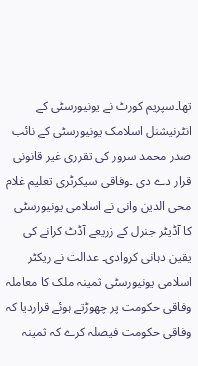تھا۔سپریم کورٹ نے یونیورسٹی کے انٹرنیشنل اسلامک یونیورسٹی کے نائب صدر محمد سرور کی تقرری غیر قانونی قرار دے دی ۔وفاقی سیکرٹری تعلیم غلام محی الدین وانی نے اسلامی یونیورسٹی کا آڈیٹر جنرل کے زریعے آڈٹ کرانے کی یقین دہانی کروادی۔ عدالت نے ریکٹر اسلامی یونیورسٹی ثمینہ ملک کا معاملہ وفاقی حکومت پر چھوڑتے ہوئے قراردیا کہ وفاقی حکومت فیصلہ کرے کہ ثمینہ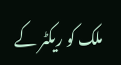ملک کو ریکٹر کے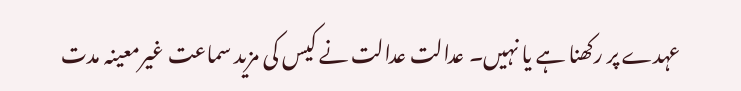عہدے پر رکھنا ہے یا نہیں۔ عدالت عدالت نے کیس کی مزید سماعت غیرمعینہ مدت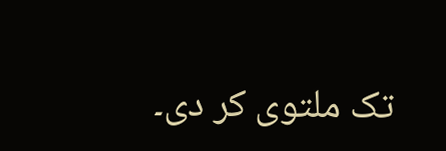تک ملتوی کر دی۔